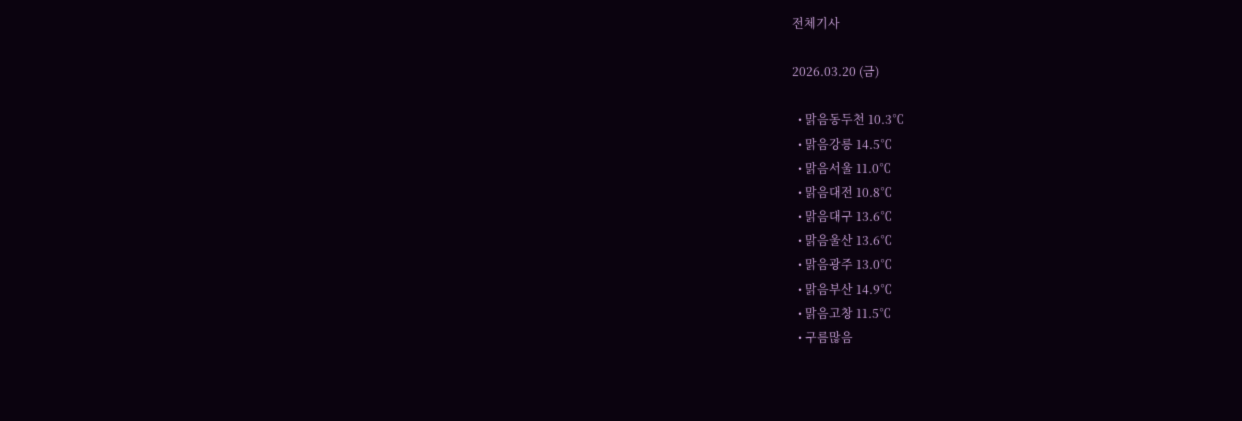전체기사

2026.03.20 (금)

  • 맑음동두천 10.3℃
  • 맑음강릉 14.5℃
  • 맑음서울 11.0℃
  • 맑음대전 10.8℃
  • 맑음대구 13.6℃
  • 맑음울산 13.6℃
  • 맑음광주 13.0℃
  • 맑음부산 14.9℃
  • 맑음고창 11.5℃
  • 구름많음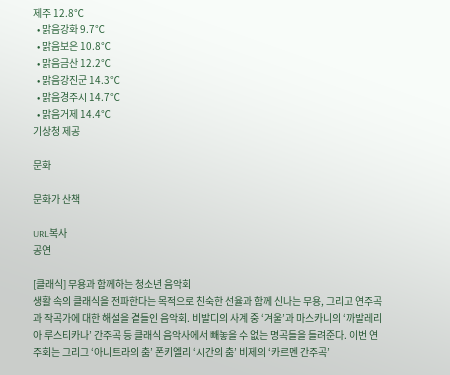제주 12.8℃
  • 맑음강화 9.7℃
  • 맑음보은 10.8℃
  • 맑음금산 12.2℃
  • 맑음강진군 14.3℃
  • 맑음경주시 14.7℃
  • 맑음거제 14.4℃
기상청 제공

문화

문화가 산책

URL복사
공연

[클래식] 무용과 함께하는 청소년 음악회
생활 속의 클래식을 전파한다는 목적으로 친숙한 선율과 함께 신나는 무용, 그리고 연주곡과 작곡가에 대한 해설을 곁들인 음악회. 비발디의 사계 중 ‘겨울’과 마스카니의 ‘까발레리아 루스티카나’ 간주곡 등 클래식 음악사에서 빼놓을 수 없는 명곡들을 들려준다. 이번 연주회는 그리그 ‘아니트라의 춤’ 폰키엘리 ‘시간의 춤’ 비제의 ‘카르멘 간주곡’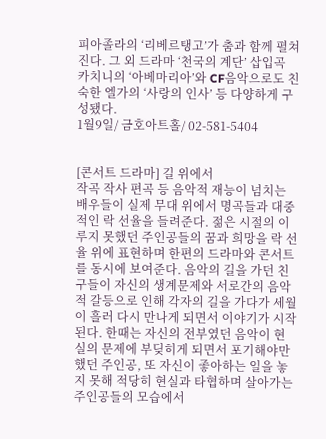피아졸라의 ‘리베르탱고’가 춤과 함께 펼쳐진다. 그 외 드라마 ‘천국의 계단’ 삽입곡 카치니의 ‘아베마리아’와 CF음악으로도 친숙한 엘가의 ‘사랑의 인사’ 등 다양하게 구성됐다.
1월9일/ 금호아트홀/ 02-581-5404


[콘서트 드라마] 길 위에서
작곡 작사 편곡 등 음악적 재능이 넘치는 배우들이 실제 무대 위에서 명곡들과 대중적인 락 선율을 들려준다. 젊은 시절의 이루지 못했던 주인공들의 꿈과 희망을 락 선율 위에 표현하며 한편의 드라마와 콘서트를 동시에 보여준다. 음악의 길을 가던 친구들이 자신의 생계문제와 서로간의 음악적 갈등으로 인해 각자의 길을 가다가 세월이 흘러 다시 만나게 되면서 이야기가 시작된다. 한때는 자신의 전부였던 음악이 현실의 문제에 부딪히게 되면서 포기해야만 했던 주인공, 또 자신이 좋아하는 일을 놓지 못해 적당히 현실과 타협하며 살아가는 주인공들의 모습에서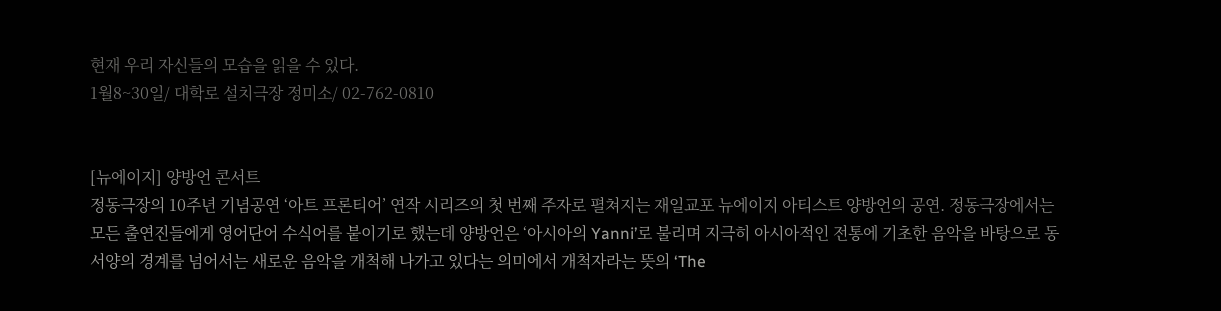현재 우리 자신들의 모습을 읽을 수 있다.
1월8~30일/ 대학로 설치극장 정미소/ 02-762-0810


[뉴에이지] 양방언 콘서트
정동극장의 10주년 기념공연 ‘아트 프론티어’ 연작 시리즈의 첫 번째 주자로 펼쳐지는 재일교포 뉴에이지 아티스트 양방언의 공연. 정동극장에서는 모든 출연진들에게 영어단어 수식어를 붙이기로 했는데 양방언은 ‘아시아의 Yanni’로 불리며 지극히 아시아적인 전통에 기초한 음악을 바탕으로 동서양의 경계를 넘어서는 새로운 음악을 개척해 나가고 있다는 의미에서 개척자라는 뜻의 ‘The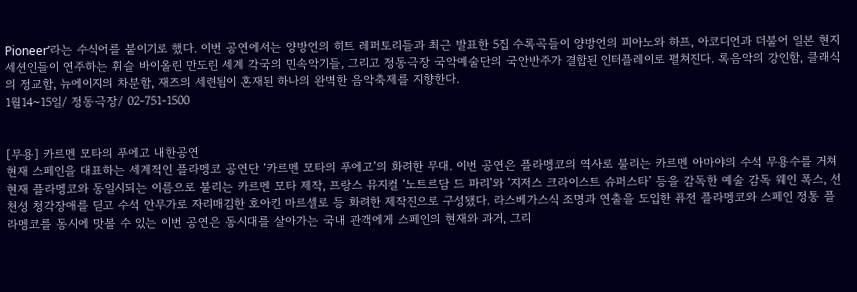Pioneer’라는 수식어를 붙이기로 했다. 이번 공연에서는 양방언의 히트 레퍼토리들과 최근 발표한 5집 수록곡들이 양방언의 피아노와 하프, 아코디언과 더불어 일본 현지 세션인들이 연주하는 휘슬 바이올린 만도린 세계 각국의 민속악기들, 그리고 정동극장 국악예술단의 국안반주가 결합된 인터플레이로 펼쳐진다. 록음악의 강인함, 클래식의 정교함, 뉴에이지의 차분함, 재즈의 세련됨이 혼재된 하나의 완벽한 음악축제를 지향한다.
1월14~15일/ 정동극장/ 02-751-1500


[무용] 카르멘 모타의 푸에고 내한공연
현재 스페인을 대표하는 세계적인 플라멩코 공연단 ‘카르멘 모타의 푸에고’의 화려한 무대. 이번 공연은 플라멩코의 역사로 불리는 카르멘 아마야의 수석 무용수를 거쳐 현재 플라멩코와 동일시되는 이름으로 불리는 카르멘 모타 제작, 프랑스 뮤지컬 ‘노트르담 드 파리’와 ‘지저스 크라이스트 슈퍼스타’ 등을 감독한 예술 감독 웨인 폭스, 선천성 청각장애를 딛고 수석 안무가로 자리매김한 호아킨 마르셀로 등 화려한 제작진으로 구성됐다. 라스베가스식 조명과 연출을 도입한 퓨전 플라멩코와 스페인 정통 플라멩코를 동시에 맛볼 수 있는 이번 공연은 동시대를 살아가는 국내 관객에게 스페인의 현재와 과거, 그리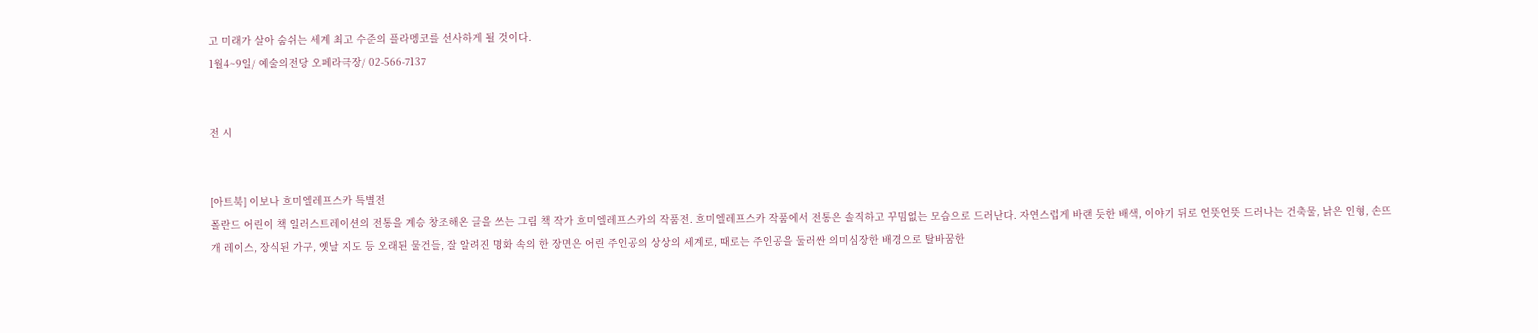고 미래가 살아 숨쉬는 세계 최고 수준의 플라멩코를 선사하게 될 것이다.
1월4~9일/ 예술의전당 오페라극장/ 02-566-7137


전 시


[아트북] 이보나 흐미엘레프스카 특별전
폴란드 어린이 책 일러스트레이션의 전통을 계승 창조해온 글을 쓰는 그림 책 작가 흐미엘레프스카의 작품전. 흐미엘레프스카 작품에서 전통은 솔직하고 꾸밈없는 모습으로 드러난다. 자연스럽게 바랜 듯한 배색, 이야기 뒤로 언뜻언뜻 드러나는 건축물, 낡은 인형, 손뜨개 레이스, 장식된 가구, 옛날 지도 등 오래된 물건들, 잘 알려진 명화 속의 한 장면은 어린 주인공의 상상의 세계로, 때로는 주인공을 둘러싼 의미심장한 배경으로 탈바꿈한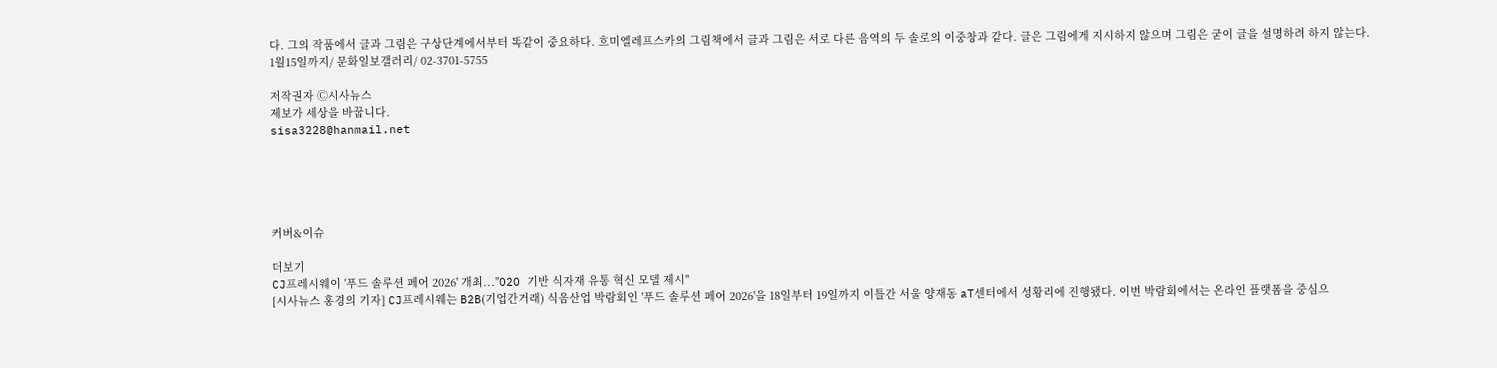다. 그의 작품에서 글과 그림은 구상단계에서부터 똑같이 중요하다. 흐미엘레프스카의 그림책에서 글과 그림은 서로 다른 음역의 두 솔로의 이중창과 같다. 글은 그림에게 지시하지 않으며 그림은 굳이 글을 설명하려 하지 않는다.
1월15일까지/ 문화일보갤러리/ 02-3701-5755

저작권자 Ⓒ시사뉴스
제보가 세상을 바꿉니다.
sisa3228@hanmail.net





커버&이슈

더보기
CJ프레시웨이 '푸드 솔루션 페어 2026' 개최..."O2O 기반 식자재 유통 혁신 모델 제시"
[시사뉴스 홍경의 기자] CJ프레시웨는 B2B(기업간거래) 식음산업 박람회인 '푸드 솔루션 페어 2026'을 18일부터 19일까지 이틀간 서울 양재동 aT센터에서 성황리에 진행됐다. 이번 박람회에서는 온라인 플랫폼을 중심으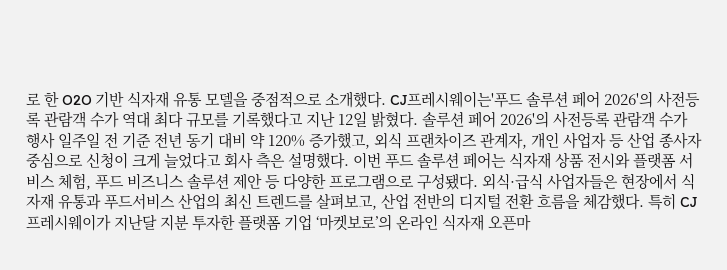로 한 O2O 기반 식자재 유통 모델을 중점적으로 소개했다. CJ프레시웨이는'푸드 솔루션 페어 2026'의 사전등록 관람객 수가 역대 최다 규모를 기록했다고 지난 12일 밝혔다. 솔루션 페어 2026'의 사전등록 관람객 수가 행사 일주일 전 기준 전년 동기 대비 약 120% 증가했고, 외식 프랜차이즈 관계자, 개인 사업자 등 산업 종사자 중심으로 신청이 크게 늘었다고 회사 측은 설명했다. 이번 푸드 솔루션 페어는 식자재 상품 전시와 플랫폼 서비스 체험, 푸드 비즈니스 솔루션 제안 등 다양한 프로그램으로 구성됐다. 외식·급식 사업자들은 현장에서 식자재 유통과 푸드서비스 산업의 최신 트렌드를 살펴보고, 산업 전반의 디지털 전환 흐름을 체감했다. 특히 CJ프레시웨이가 지난달 지분 투자한 플랫폼 기업 ‘마켓보로’의 온라인 식자재 오픈마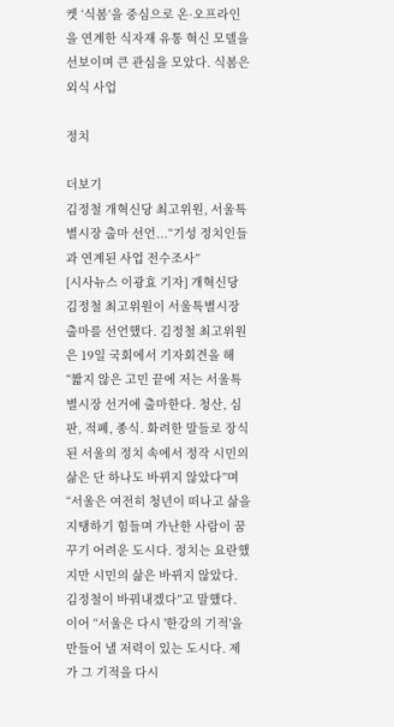켓 ‘식봄’을 중심으로 온·오프라인을 연계한 식자재 유통 혁신 모델을 선보이며 큰 관심을 모았다. 식봄은 외식 사업

정치

더보기
김정철 개혁신당 최고위원, 서울특별시장 출마 선언...“기성 정치인들과 연계된 사업 전수조사”
[시사뉴스 이광효 기자] 개혁신당 김정철 최고위원이 서울특별시장 출마를 선언했다. 김정철 최고위원은 19일 국회에서 기자회견을 해 “짧지 않은 고민 끝에 저는 서울특별시장 선거에 출마한다. 청산, 심판, 적폐, 종식. 화려한 말들로 장식된 서울의 정치 속에서 정작 시민의 삶은 단 하나도 바뀌지 않았다”며 “서울은 여전히 청년이 떠나고 삶을 지탱하기 힘들며 가난한 사람이 꿈꾸기 어려운 도시다. 정치는 요란했지만 시민의 삶은 바뀌지 않았다. 김정철이 바꿔내겠다”고 말했다. 이어 “서울은 다시 '한강의 기적'을 만들어 낼 저력이 있는 도시다. 제가 그 기적을 다시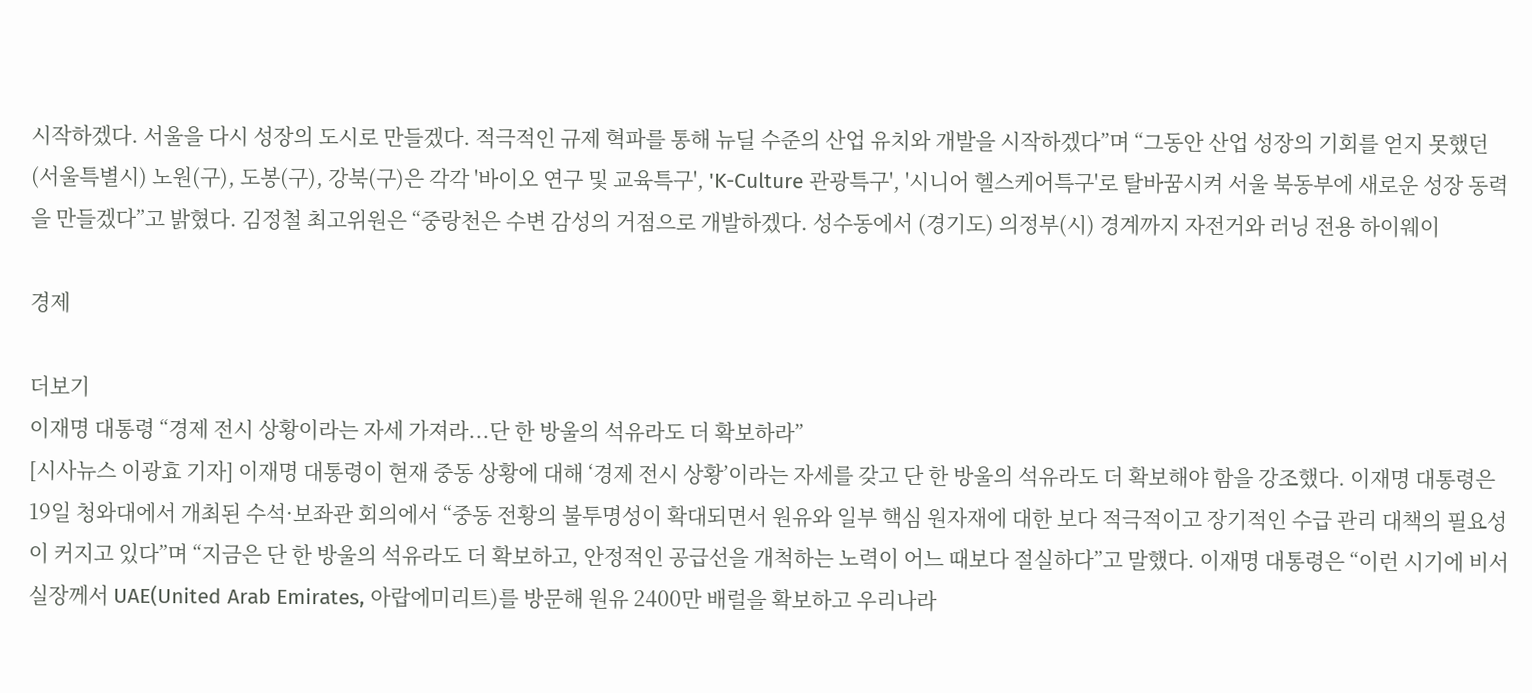시작하겠다. 서울을 다시 성장의 도시로 만들겠다. 적극적인 규제 혁파를 통해 뉴딜 수준의 산업 유치와 개발을 시작하겠다”며 “그동안 산업 성장의 기회를 얻지 못했던 (서울특별시) 노원(구), 도봉(구), 강북(구)은 각각 '바이오 연구 및 교육특구', 'K-Culture 관광특구', '시니어 헬스케어특구'로 탈바꿈시켜 서울 북동부에 새로운 성장 동력을 만들겠다”고 밝혔다. 김정철 최고위원은 “중랑천은 수변 감성의 거점으로 개발하겠다. 성수동에서 (경기도) 의정부(시) 경계까지 자전거와 러닝 전용 하이웨이

경제

더보기
이재명 대통령 “경제 전시 상황이라는 자세 가져라...단 한 방울의 석유라도 더 확보하라”
[시사뉴스 이광효 기자] 이재명 대통령이 현재 중동 상황에 대해 ‘경제 전시 상황’이라는 자세를 갖고 단 한 방울의 석유라도 더 확보해야 함을 강조했다. 이재명 대통령은 19일 청와대에서 개최된 수석·보좌관 회의에서 “중동 전황의 불투명성이 확대되면서 원유와 일부 핵심 원자재에 대한 보다 적극적이고 장기적인 수급 관리 대책의 필요성이 커지고 있다”며 “지금은 단 한 방울의 석유라도 더 확보하고, 안정적인 공급선을 개척하는 노력이 어느 때보다 절실하다”고 말했다. 이재명 대통령은 “이런 시기에 비서실장께서 UAE(United Arab Emirates, 아랍에미리트)를 방문해 원유 2400만 배럴을 확보하고 우리나라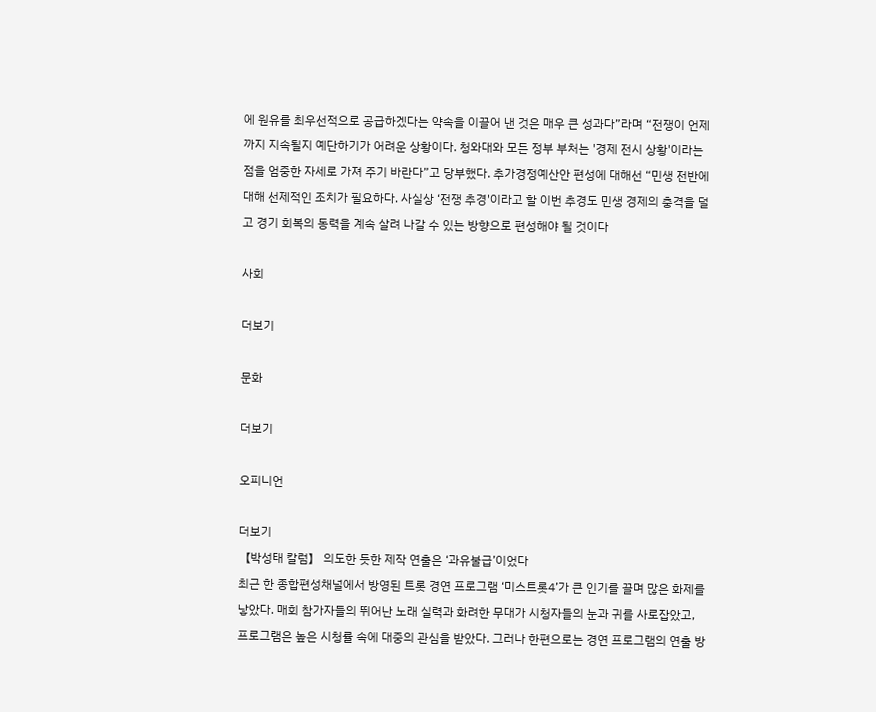에 원유를 최우선적으로 공급하겠다는 약속을 이끌어 낸 것은 매우 큰 성과다”라며 “전쟁이 언제까지 지속될지 예단하기가 어려운 상황이다. 청와대와 모든 정부 부처는 '경제 전시 상황'이라는 점을 엄중한 자세로 가져 주기 바란다”고 당부했다. 추가경정예산안 편성에 대해선 “민생 전반에 대해 선제적인 조치가 필요하다. 사실상 ‘전쟁 추경'이라고 할 이번 추경도 민생 경제의 충격을 덜고 경기 회복의 동력을 계속 살려 나갈 수 있는 방향으로 편성해야 될 것이다

사회

더보기

문화

더보기

오피니언

더보기
【박성태 칼럼】 의도한 듯한 제작 연출은 ‘과유불급’이었다
최근 한 종합편성채널에서 방영된 트롯 경연 프로그램 ‘미스트롯4’가 큰 인기를 끌며 많은 화제를 낳았다. 매회 참가자들의 뛰어난 노래 실력과 화려한 무대가 시청자들의 눈과 귀를 사로잡았고, 프로그램은 높은 시청률 속에 대중의 관심을 받았다. 그러나 한편으로는 경연 프로그램의 연출 방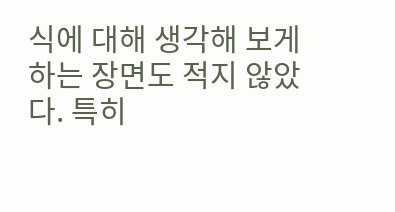식에 대해 생각해 보게 하는 장면도 적지 않았다. 특히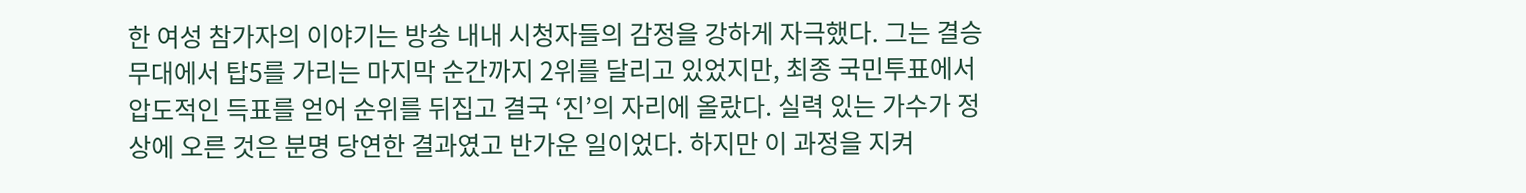한 여성 참가자의 이야기는 방송 내내 시청자들의 감정을 강하게 자극했다. 그는 결승 무대에서 탑5를 가리는 마지막 순간까지 2위를 달리고 있었지만, 최종 국민투표에서 압도적인 득표를 얻어 순위를 뒤집고 결국 ‘진’의 자리에 올랐다. 실력 있는 가수가 정상에 오른 것은 분명 당연한 결과였고 반가운 일이었다. 하지만 이 과정을 지켜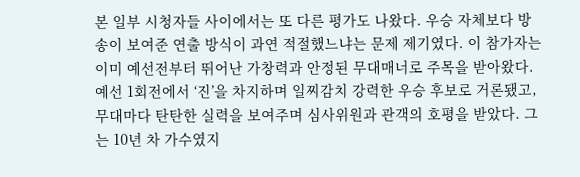본 일부 시청자들 사이에서는 또 다른 평가도 나왔다. 우승 자체보다 방송이 보여준 연출 방식이 과연 적절했느냐는 문제 제기였다. 이 참가자는 이미 예선전부터 뛰어난 가창력과 안정된 무대매너로 주목을 받아왔다. 예선 1회전에서 ‘진’을 차지하며 일찌감치 강력한 우승 후보로 거론됐고, 무대마다 탄탄한 실력을 보여주며 심사위원과 관객의 호평을 받았다. 그는 10년 차 가수였지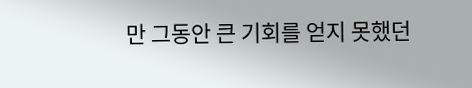만 그동안 큰 기회를 얻지 못했던